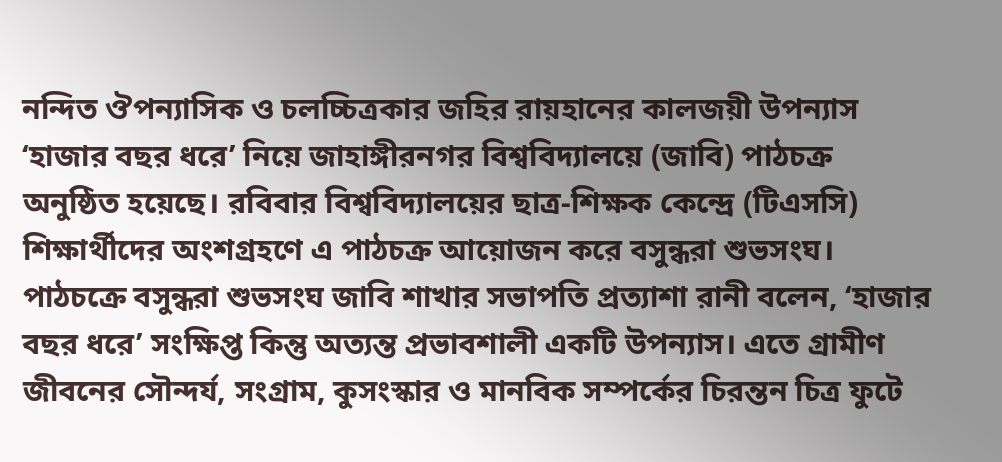নন্দিত ঔপন্যাসিক ও চলচ্চিত্রকার জহির রায়হানের কালজয়ী উপন্যাস ‘হাজার বছর ধরে’ নিয়ে জাহাঙ্গীরনগর বিশ্ববিদ্যালয়ে (জাবি) পাঠচক্র অনুষ্ঠিত হয়েছে। রবিবার বিশ্ববিদ্যালয়ের ছাত্র-শিক্ষক কেন্দ্রে (টিএসসি) শিক্ষার্থীদের অংশগ্রহণে এ পাঠচক্র আয়োজন করে বসুন্ধরা শুভসংঘ।
পাঠচক্রে বসুন্ধরা শুভসংঘ জাবি শাখার সভাপতি প্রত্যাশা রানী বলেন, ‘হাজার বছর ধরে’ সংক্ষিপ্ত কিন্তু অত্যন্ত প্রভাবশালী একটি উপন্যাস। এতে গ্রামীণ জীবনের সৌন্দর্য, সংগ্রাম, কুসংস্কার ও মানবিক সম্পর্কের চিরন্তন চিত্র ফুটে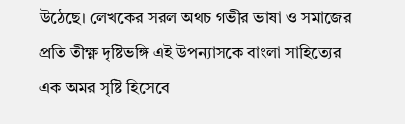উঠেছে। লেখকের সরল অথচ গভীর ভাষা ও সমাজের প্রতি তীক্ষ্ণ দৃষ্টিভঙ্গি এই উপন্যাসকে বাংলা সাহিত্যের এক অমর সৃষ্টি হিসেবে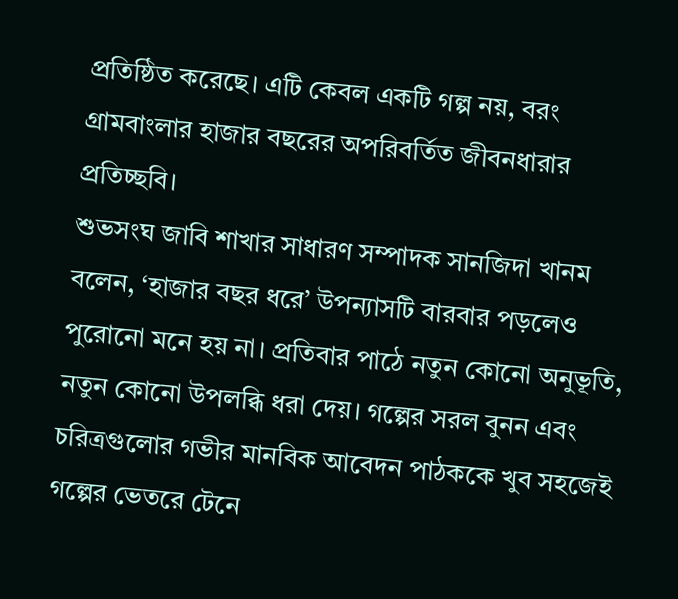প্রতিষ্ঠিত করেছে। এটি কেবল একটি গল্প নয়, বরং গ্রামবাংলার হাজার বছরের অপরিবর্তিত জীবনধারার প্রতিচ্ছবি।
শুভসংঘ জাবি শাখার সাধারণ সম্পাদক সানজিদা খানম বলেন, ‘হাজার বছর ধরে’ উপন্যাসটি বারবার পড়লেও পুরোনো মনে হয় না। প্রতিবার পাঠে নতুন কোনো অনুভূতি, নতুন কোনো উপলব্ধি ধরা দেয়। গল্পের সরল বুনন এবং চরিত্রগুলোর গভীর মানবিক আবেদন পাঠককে খুব সহজেই গল্পের ভেতরে টেনে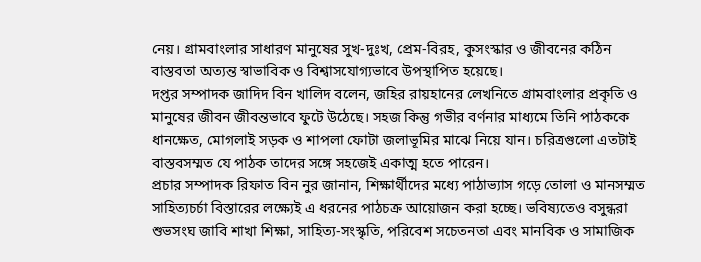নেয়। গ্রামবাংলার সাধারণ মানুষের সুখ-দুঃখ, প্রেম-বিরহ, কুসংস্কার ও জীবনের কঠিন বাস্তবতা অত্যন্ত স্বাভাবিক ও বিশ্বাসযোগ্যভাবে উপস্থাপিত হয়েছে।
দপ্তর সম্পাদক জাদিদ বিন খালিদ বলেন, জহির রায়হানের লেখনিতে গ্রামবাংলার প্রকৃতি ও মানুষের জীবন জীবন্তভাবে ফুটে উঠেছে। সহজ কিন্তু গভীর বর্ণনার মাধ্যমে তিনি পাঠককে ধানক্ষেত, মোগলাই সড়ক ও শাপলা ফোটা জলাভূমির মাঝে নিয়ে যান। চরিত্রগুলো এতটাই বাস্তবসম্মত যে পাঠক তাদের সঙ্গে সহজেই একাত্ম হতে পারেন।
প্রচার সম্পাদক রিফাত বিন নুর জানান, শিক্ষার্থীদের মধ্যে পাঠাভ্যাস গড়ে তোলা ও মানসম্মত সাহিত্যচর্চা বিস্তারের লক্ষ্যেই এ ধরনের পাঠচক্র আয়োজন করা হচ্ছে। ভবিষ্যতেও বসুন্ধরা শুভসংঘ জাবি শাখা শিক্ষা, সাহিত্য-সংস্কৃতি, পরিবেশ সচেতনতা এবং মানবিক ও সামাজিক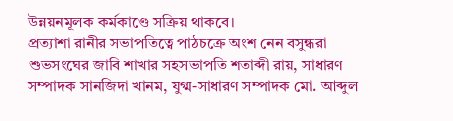উন্নয়নমূলক কর্মকাণ্ডে সক্রিয় থাকবে।
প্রত্যাশা রানীর সভাপতিত্বে পাঠচক্রে অংশ নেন বসুন্ধরা শুভসংঘের জাবি শাখার সহসভাপতি শতাব্দী রায়, সাধারণ সম্পাদক সানজিদা খানম, যুগ্ম-সাধারণ সম্পাদক মো. আব্দুল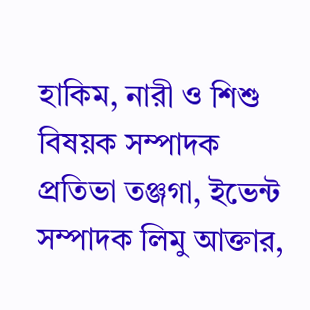হাকিম, নারী ও শিশু বিষয়ক সম্পাদক প্রতিভা তঞ্জগা, ইভেন্ট সম্পাদক লিমু আক্তার,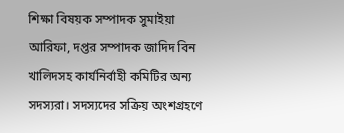শিক্ষা বিষয়ক সম্পাদক সুমাইয়া আরিফা, দপ্তর সম্পাদক জাদিদ বিন খালিদসহ কার্যনির্বাহী কমিটির অন্য সদস্যরা। সদস্যদের সক্রিয় অংশগ্রহণে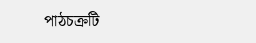পাঠচক্রটি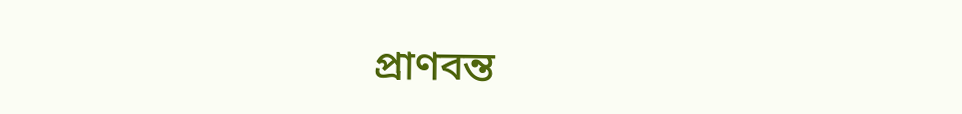প্রাণবন্ত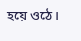হয়ে ওঠে।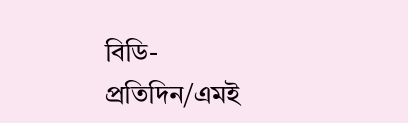বিডি-প্রতিদিন/এমই